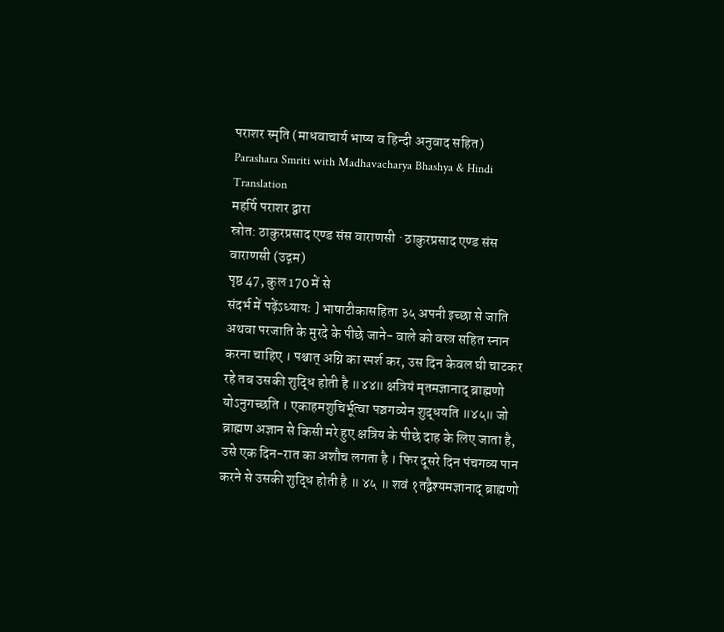पराशर स्मृति (माधवाचार्य भाष्य व हिन्दी अनुवाद सहित)
Parashara Smriti with Madhavacharya Bhashya & Hindi Translation
महर्षि पराशर द्वारा
स्रोत: ठाकुरप्रसाद एण्ड संस वाराणसी · ठाकुरप्रसाद एण्ड संस वाराणसी (उद्गम)
पृष्ठ 47, कुल 170 में से
संदर्भ में पढ़ेंऽध्यायः ] भाषाटीकासहिता ३५ अपनी इच्छा से जाति अथवा परजाति के मुरदे के पीछे जाने- वाले को वस्त्र सहित स्नान करना चाहिए । पश्चात् अग्नि का स्पर्श कर, उस दिन केवल घी चाटकर रहे तब उसकी शुद्धि होती है ॥४४॥ क्षत्रियं मृतमज्ञानाद् ब्राह्मणो योऽनुगच्छति । एकाहमशुचिर्भूत्वा पञ्चगव्येन शुद्धयति ॥४५॥ जो ब्राह्मण अज्ञान से किसी मरे हुए क्षत्रिय के पीछे दाह के लिए जाता है, उसे एक दिन-रात का अशौच लगता है । फिर दूसरे दिन पंचगव्य पान करने से उसकी शुद्धि होती है ॥ ४५ ॥ शवं १तद्वैश्यमज्ञानाद् ब्राह्मणो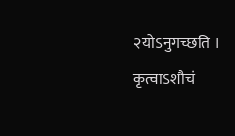२योऽनुगच्छति । कृत्वाऽशौचं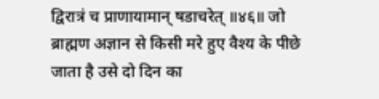द्विरात्रं च प्राणायामान् षडाचरेत् ॥४६॥ जो ब्राह्मण अज्ञान से किसी मरे हुए वैश्य के पीछे जाता है उसे दो दिन का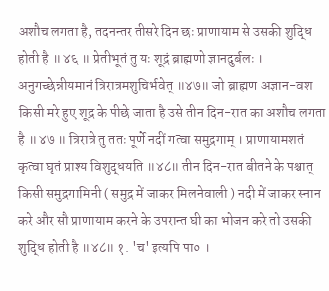अशौच लगता है, तदनन्तर तीसरे दिन छः प्राणायाम से उसकी शुद्धि होती है ॥ ४६ ॥ प्रेतीभूतं तु यः शूद्रं ब्राह्मणो ज्ञानदुर्बलः । अनुगच्छेन्नीयमानं त्रिरात्रमशुचिर्भवेत् ॥४७॥ जो ब्राह्मण अज्ञान-वश किसी मरे हुए शूद्र के पीछे जाता है उसे तीन दिन-रात का अशौच लगता है ॥ ४७ ॥ त्रिरात्रे तु ततः पूर्णे नदीं गत्वा समुद्रगाम् । प्राणायामशतं कृत्वा घृतं प्राश्य विशुद्धयति ॥४८॥ तीन दिन-रात बीतने के पश्चात् किसी समुद्रगामिनी ( समुद्र में जाकर मिलनेवाली ) नदी में जाकर स्नान करे और सौ प्राणायाम करने के उपरान्त घी का भोजन करे तो उसकी शुद्धि होती है ॥४८॥ १. 'च' इत्यपि पा० ।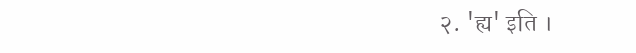२. 'ह्य' इति ।